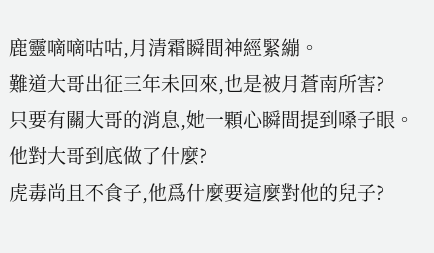鹿靈嘀嘀咕咕,月清霜瞬間神經緊繃。
難道大哥出征三年未回來,也是被月蒼南所害?
只要有關大哥的消息,她一顆心瞬間提到嗓子眼。
他對大哥到底做了什麼?
虎毒尚且不食子,他爲什麼要這麼對他的兒子?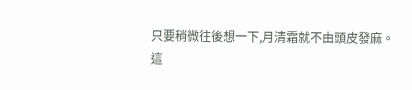只要稍微往後想一下,月清霜就不由頭皮發麻。
這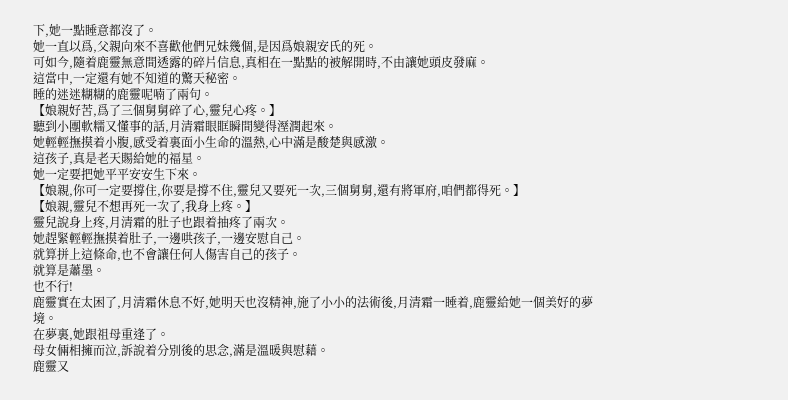下,她一點睡意都沒了。
她一直以爲,父親向來不喜歡他們兄妹幾個,是因爲娘親安氏的死。
可如今,隨着鹿靈無意間透露的碎片信息,真相在一點點的被解開時,不由讓她頭皮發麻。
這當中,一定還有她不知道的驚天秘密。
睡的迷迷糊糊的鹿靈呢喃了兩句。
【娘親好苦,爲了三個舅舅碎了心,靈兒心疼。】
聽到小團軟糯又懂事的話,月清霜眼眶瞬間變得溼潤起來。
她輕輕撫摸着小腹,感受着裏面小生命的溫熱,心中滿是酸楚與感激。
這孩子,真是老天賜給她的福星。
她一定要把她平平安安生下來。
【娘親,你可一定要撐住,你要是撐不住,靈兒又要死一次,三個舅舅,還有將軍府,咱們都得死。】
【娘親,靈兒不想再死一次了,我身上疼。】
靈兒說身上疼,月清霜的肚子也跟着抽疼了兩次。
她趕緊輕輕撫摸着肚子,一邊哄孩子,一邊安慰自己。
就算拼上這條命,也不會讓任何人傷害自己的孩子。
就算是蕭墨。
也不行!
鹿靈實在太困了,月清霜休息不好,她明天也沒精神,施了小小的法術後,月清霜一睡着,鹿靈給她一個美好的夢境。
在夢裏,她跟祖母重逢了。
母女倆相擁而泣,訴說着分別後的思念,滿是溫暖與慰藉。
鹿靈又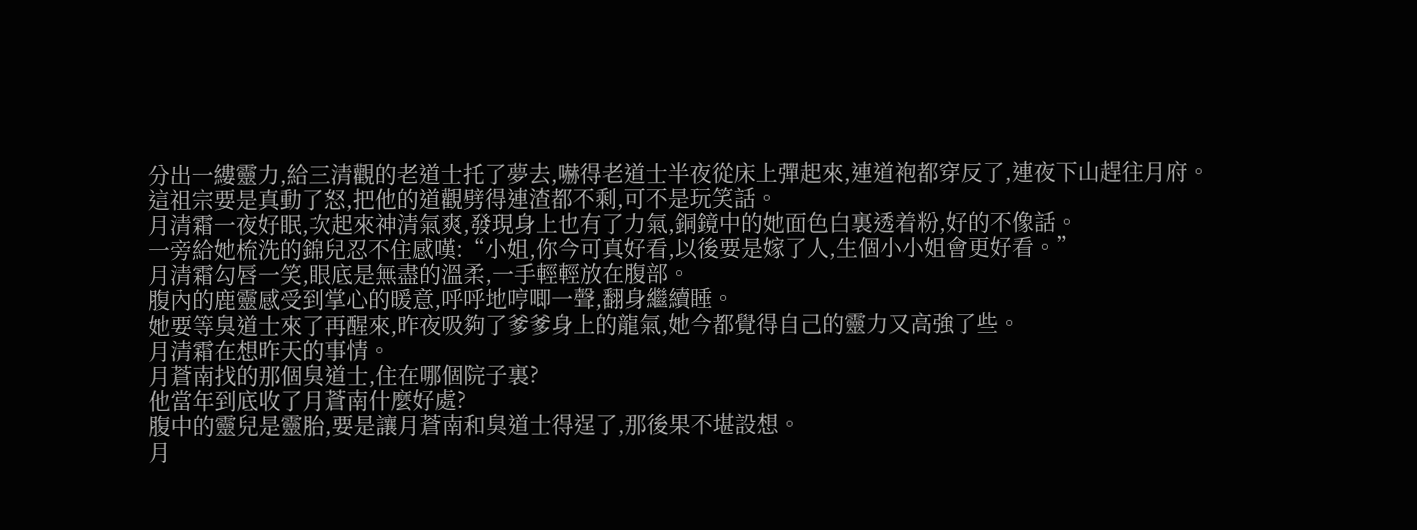分出一縷靈力,給三清觀的老道士托了夢去,嚇得老道士半夜從床上彈起來,連道袍都穿反了,連夜下山趕往月府。
這祖宗要是真動了怒,把他的道觀劈得連渣都不剩,可不是玩笑話。
月清霜一夜好眠,次起來神清氣爽,發現身上也有了力氣,銅鏡中的她面色白裏透着粉,好的不像話。
一旁給她梳洗的錦兒忍不住感嘆:“小姐,你今可真好看,以後要是嫁了人,生個小小姐會更好看。”
月清霜勾唇一笑,眼底是無盡的溫柔,一手輕輕放在腹部。
腹內的鹿靈感受到掌心的暖意,呼呼地哼唧一聲,翻身繼續睡。
她要等臭道士來了再醒來,昨夜吸夠了爹爹身上的龍氣,她今都覺得自己的靈力又高強了些。
月清霜在想昨天的事情。
月蒼南找的那個臭道士,住在哪個院子裏?
他當年到底收了月蒼南什麼好處?
腹中的靈兒是靈胎,要是讓月蒼南和臭道士得逞了,那後果不堪設想。
月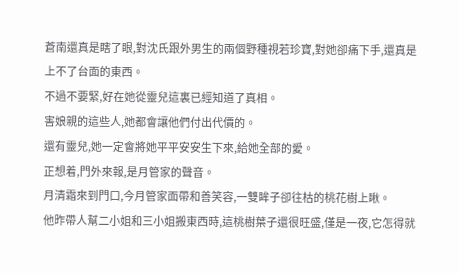蒼南還真是瞎了眼,對沈氏跟外男生的兩個野種視若珍寶,對她卻痛下手,還真是上不了台面的東西。
不過不要緊,好在她從靈兒這裏已經知道了真相。
害娘親的這些人,她都會讓他們付出代價的。
還有靈兒,她一定會將她平平安安生下來,給她全部的愛。
正想着,門外來報,是月管家的聲音。
月清霜來到門口,今月管家面帶和善笑容,一雙眸子卻往枯的桃花樹上瞅。
他昨帶人幫二小姐和三小姐搬東西時,這桃樹葉子還很旺盛,僅是一夜,它怎得就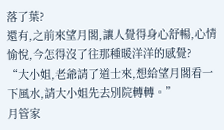落了葉?
還有,之前來望月閣,讓人覺得身心舒暢,心情愉悅,今怎得沒了往那種暖洋洋的感覺?
“大小姐,老爺請了道士來,想給望月閣看一下風水,請大小姐先去別院轉轉。”
月管家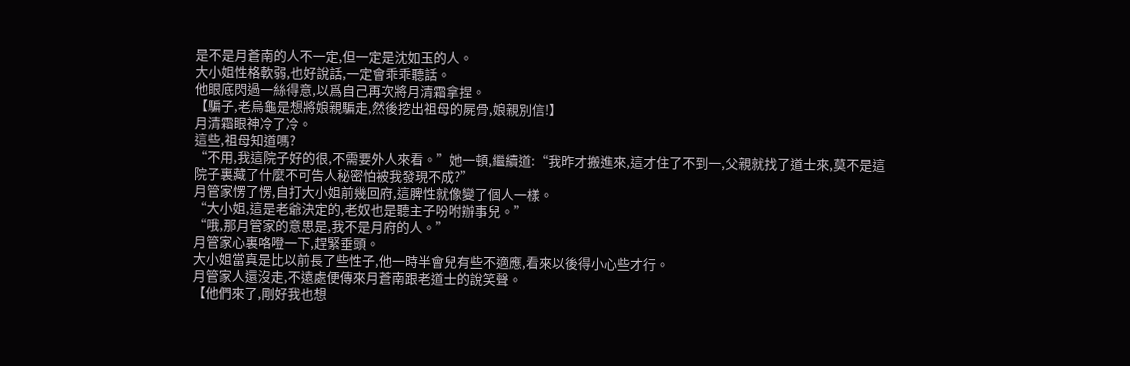是不是月蒼南的人不一定,但一定是沈如玉的人。
大小姐性格軟弱,也好說話,一定會乖乖聽話。
他眼底閃過一絲得意,以爲自己再次將月清霜拿捏。
【騙子,老烏龜是想將娘親騙走,然後挖出祖母的屍骨,娘親別信!】
月清霜眼神冷了冷。
這些,祖母知道嗎?
“不用,我這院子好的很,不需要外人來看。”她一頓,繼續道:“我昨才搬進來,這才住了不到一,父親就找了道士來,莫不是這院子裏藏了什麼不可告人秘密怕被我發現不成?”
月管家愣了愣,自打大小姐前幾回府,這脾性就像變了個人一樣。
“大小姐,這是老爺決定的,老奴也是聽主子吩咐辦事兒。”
“哦,那月管家的意思是,我不是月府的人。”
月管家心裏咯噔一下,趕緊垂頭。
大小姐當真是比以前長了些性子,他一時半會兒有些不適應,看來以後得小心些才行。
月管家人還沒走,不遠處便傳來月蒼南跟老道士的說笑聲。
【他們來了,剛好我也想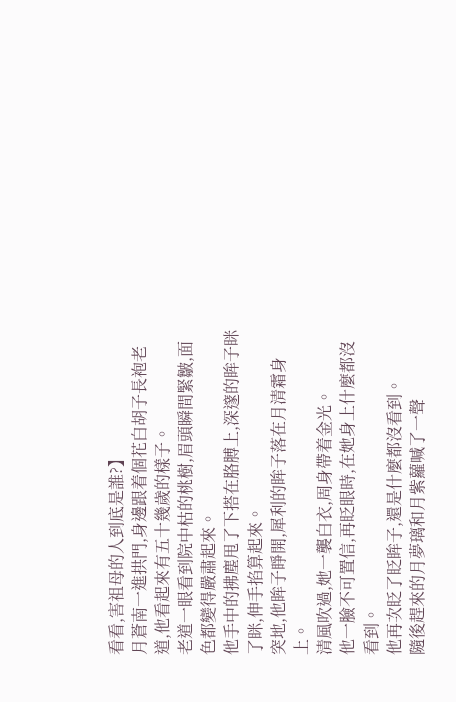看看,害祖母的人到底是誰?】
月蒼南一進拱門,身邊跟着個花白胡子長袍老道,他看起來有五十幾歲的樣子。
老道一眼看到院中枯的桃樹,眉頭瞬間緊皺,面色都變得嚴肅起來。
他手中的拂塵甩了下搭在胳膊上,深邃的眸子眯了眯,伸手掐算起來。
突地,他眸子睜開,犀利的眸子落在月清霜身上。
清風吹過,她一襲白衣,周身帶着金光。
他一臉不可置信,再眨眼時,在她身上什麼都沒看到。
他再次眨了眨眸子,還是什麼都沒看到。
隨後趕來的月夢璃和月紫蘿喊了一聲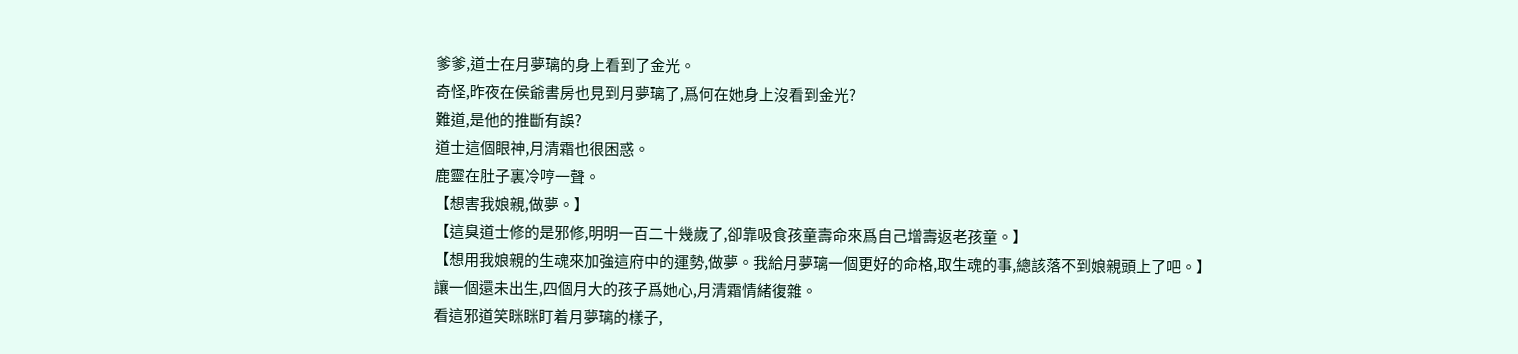爹爹,道士在月夢璃的身上看到了金光。
奇怪,昨夜在侯爺書房也見到月夢璃了,爲何在她身上沒看到金光?
難道,是他的推斷有誤?
道士這個眼神,月清霜也很困惑。
鹿靈在肚子裏冷哼一聲。
【想害我娘親,做夢。】
【這臭道士修的是邪修,明明一百二十幾歲了,卻靠吸食孩童壽命來爲自己增壽返老孩童。】
【想用我娘親的生魂來加強這府中的運勢,做夢。我給月夢璃一個更好的命格,取生魂的事,總該落不到娘親頭上了吧。】
讓一個還未出生,四個月大的孩子爲她心,月清霜情緒復雜。
看這邪道笑眯眯盯着月夢璃的樣子,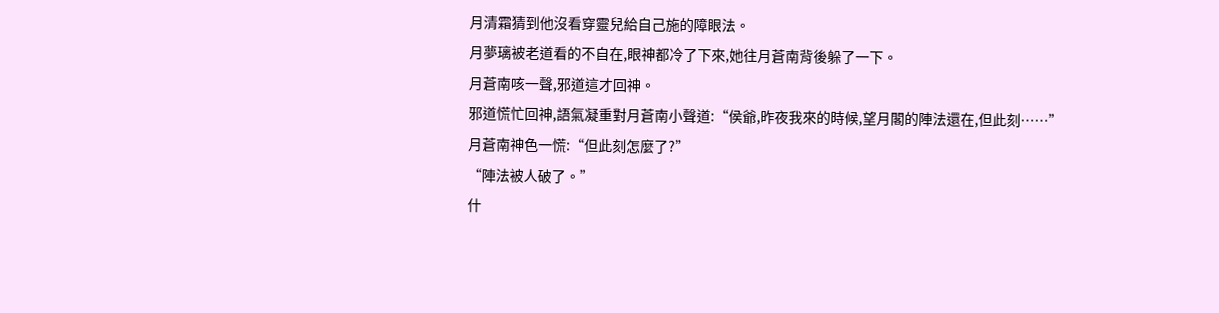月清霜猜到他沒看穿靈兒給自己施的障眼法。
月夢璃被老道看的不自在,眼神都冷了下來,她往月蒼南背後躲了一下。
月蒼南咳一聲,邪道這才回神。
邪道慌忙回神,語氣凝重對月蒼南小聲道:“侯爺,昨夜我來的時候,望月閣的陣法還在,但此刻……”
月蒼南神色一慌:“但此刻怎麼了?”
“陣法被人破了。”
什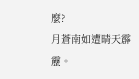麼?
月蒼南如遭晴天霹靂。